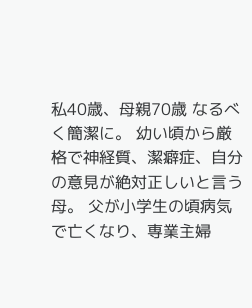私40歳、母親70歳 なるべく簡潔に。 幼い頃から厳格で神経質、潔癖症、自分の意見が絶対正しいと言う母。 父が小学生の頃病気で亡くなり、専業主婦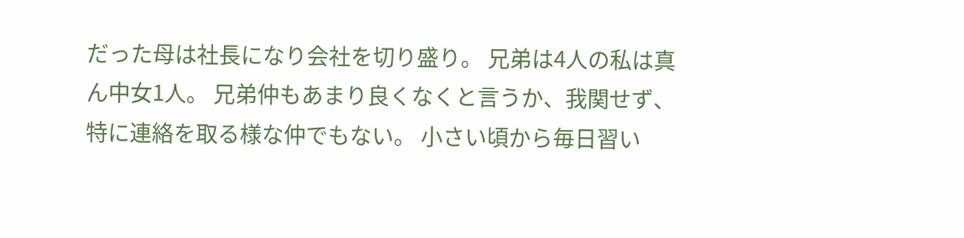だった母は社長になり会社を切り盛り。 兄弟は4人の私は真ん中女1人。 兄弟仲もあまり良くなくと言うか、我関せず、特に連絡を取る様な仲でもない。 小さい頃から毎日習い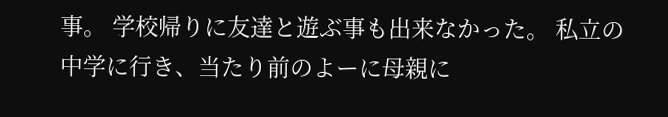事。 学校帰りに友達と遊ぶ事も出来なかった。 私立の中学に行き、当たり前のよーに母親に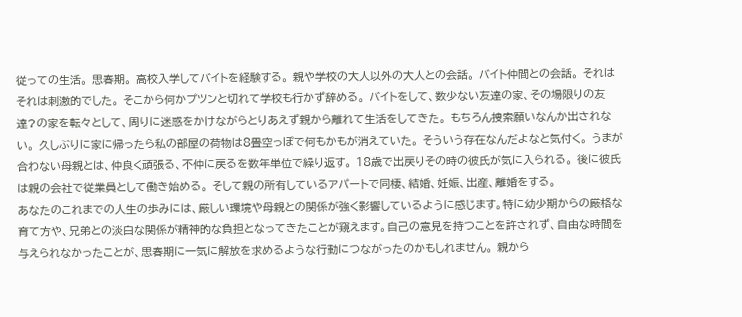従っての生活。 思春期。 高校入学してバイトを経験する。 親や学校の大人以外の大人との会話。 バイト仲間との会話。 それはそれは刺激的でした。 そこから何かプツンと切れて学校も行かず辞める。 バイトをして、数少ない友達の家、その場限りの友達?の家を転々として、周りに迷惑をかけながらとりあえず親から離れて生活をしてきた。 もちろん捜索願いなんか出されない。 久しぶりに家に帰ったら私の部屋の荷物は8畳空っぽで何もかもが消えていた。 そういう存在なんだよなと気付く。 うまが合わない母親とは、仲良く頑張る、不仲に戻るを数年単位で繰り返す。 18歳で出戻りその時の彼氏が気に入られる。 後に彼氏は親の会社で従業員として働き始める。 そして親の所有しているアパートで同棲、結婚、妊娠、出産、離婚をする。
あなたのこれまでの人生の歩みには、厳しい環境や母親との関係が強く影響しているように感じます。特に幼少期からの厳格な育て方や、兄弟との淡白な関係が精神的な負担となってきたことが窺えます。自己の意見を持つことを許されず、自由な時間を与えられなかったことが、思春期に一気に解放を求めるような行動につながったのかもしれません。 親から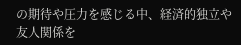の期待や圧力を感じる中、経済的独立や友人関係を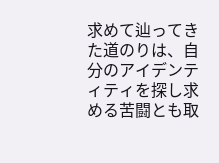求めて辿ってきた道のりは、自分のアイデンティティを探し求める苦闘とも取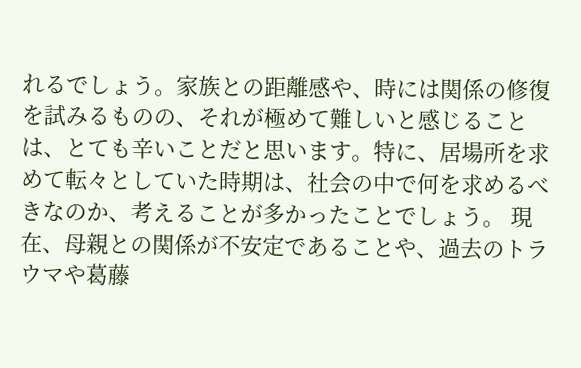れるでしょう。家族との距離感や、時には関係の修復を試みるものの、それが極めて難しいと感じることは、とても辛いことだと思います。特に、居場所を求めて転々としていた時期は、社会の中で何を求めるべきなのか、考えることが多かったことでしょう。 現在、母親との関係が不安定であることや、過去のトラウマや葛藤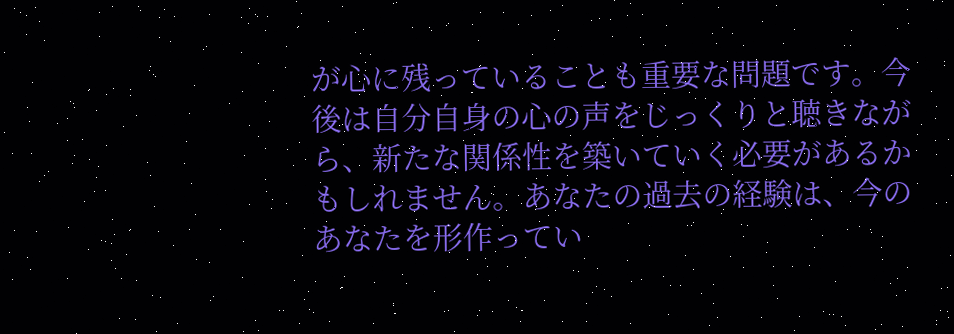が心に残っていることも重要な問題です。今後は自分自身の心の声をじっくりと聴きながら、新たな関係性を築いていく必要があるかもしれません。あなたの過去の経験は、今のあなたを形作ってい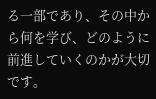る一部であり、その中から何を学び、どのように前進していくのかが大切です。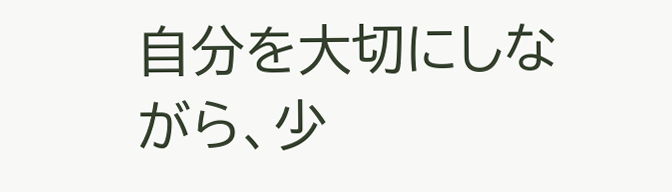自分を大切にしながら、少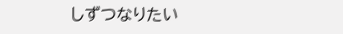しずつなりたい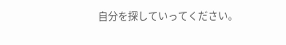自分を探していってください。